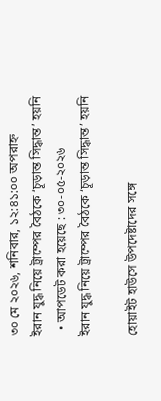৩০ মে ২০২৬, শনিবার, ১২:৪১:০০ অপরাহ্ন
ইরান যুদ্ধ নিয়ে ট্রাম্পের বৈঠকে ‘চূড়ান্ত সিদ্ধান্ত’ হয়নি
  • আপডেট করা হয়েছে : ৩০-০৫-২০২৬
ইরান যুদ্ধ নিয়ে ট্রাম্পের বৈঠকে ‘চূড়ান্ত সিদ্ধান্ত’ হয়নি

হোয়াইট হাউসে উপদেষ্টাদের সঙ্গে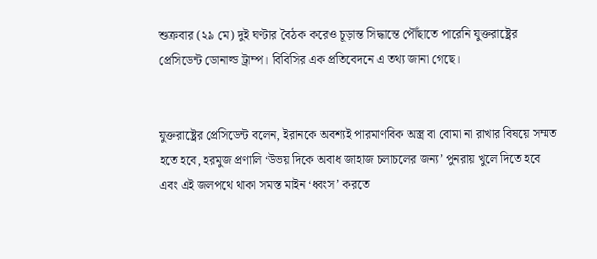শুক্রবার (২৯ মে) দুই ঘণ্টার বৈঠক করেও চূড়ান্ত সিদ্ধান্তে পৌঁছাতে পারেনি যুক্তরাষ্ট্রের প্রেসিডেন্ট ডোনাল্ড ট্রাম্প। বিবিসির এক প্রতিবেদনে এ তথ্য জানা গেছে।


যুক্তরাষ্ট্রের প্রেসিডেন্ট বলেন, ইরানকে অবশ্যই পারমাণবিক অস্ত্র বা বোমা না রাখার বিষয়ে সম্মত হতে হবে, হরমুজ প্রণালি ‘উভয় দিকে অবাধ জাহাজ চলাচলের জন্য’ পুনরায় খুলে দিতে হবে এবং এই জলপথে থাকা সমস্ত মাইন ‘ধ্বংস’ করতে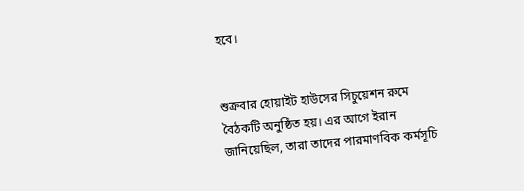হবে।


শুক্রবার হোয়াইট হাউসের সিচুয়েশন রুমে বৈঠকটি অনুষ্ঠিত হয়। এর আগে ইরান জানিয়েছিল, তারা তাদের পারমাণবিক কর্মসূচি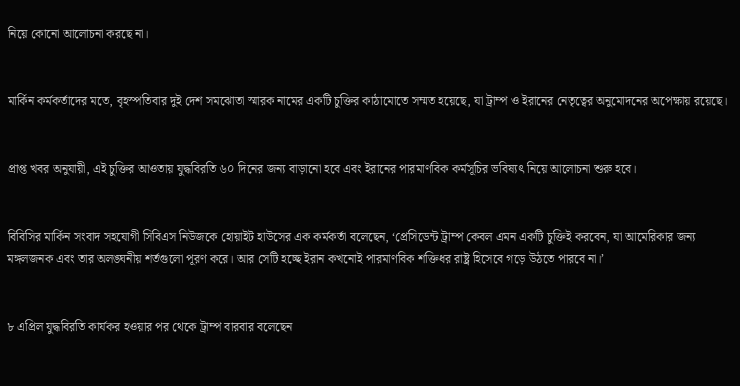নিয়ে কোনো আলোচনা করছে না।


মার্কিন কর্মকর্তাদের মতে, বৃহস্পতিবার দুই দেশ সমঝোতা স্মারক নামের একটি চুক্তির কাঠামোতে সম্মত হয়েছে, যা ট্রাম্প ও ইরানের নেতৃত্বের অনুমোদনের অপেক্ষায় রয়েছে।


প্রাপ্ত খবর অনুযায়ী, এই চুক্তির আওতায় যুদ্ধবিরতি ৬০ দিনের জন্য বাড়ানো হবে এবং ইরানের পারমাণবিক কর্মসূচির ভবিষ্যৎ নিয়ে আলোচনা শুরু হবে।


বিবিসির মার্কিন সংবাদ সহযোগী সিবিএস নিউজকে হোয়াইট হাউসের এক কর্মকর্তা বলেছেন, ‘প্রেসিডেন্ট ট্রাম্প কেবল এমন একটি চুক্তিই করবেন, যা আমেরিকার জন্য মঙ্গলজনক এবং তার অলঙ্ঘনীয় শর্তগুলো পূরণ করে। আর সেটি হচ্ছে ইরান কখনোই পারমাণবিক শক্তিধর রাষ্ট্র হিসেবে গড়ে উঠতে পারবে না।’


৮ এপ্রিল যুদ্ধবিরতি কার্যকর হওয়ার পর থেকে ট্রাম্প বারবার বলেছেন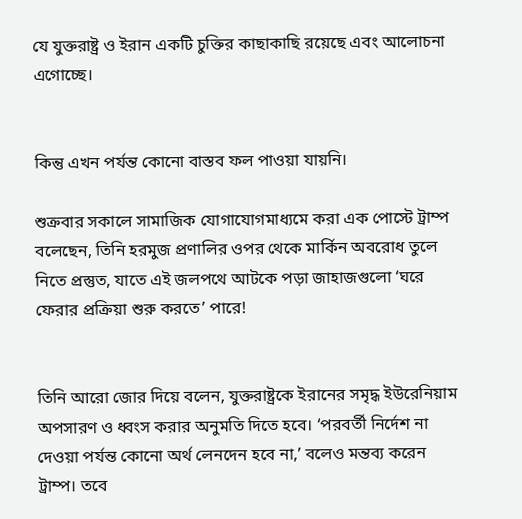যে যুক্তরাষ্ট্র ও ইরান একটি চুক্তির কাছাকাছি রয়েছে এবং আলোচনা এগোচ্ছে।


কিন্তু এখন পর্যন্ত কোনো বাস্তব ফল পাওয়া যায়নি।

শুক্রবার সকালে সামাজিক যোগাযোগমাধ্যমে করা এক পোস্টে ট্রাম্প বলেছেন, তিনি হরমুজ প্রণালির ওপর থেকে মার্কিন অবরোধ তুলে নিতে প্রস্তুত, যাতে এই জলপথে আটকে পড়া জাহাজগুলো ‘ঘরে ফেরার প্রক্রিয়া শুরু করতে’ পারে!


তিনি আরো জোর দিয়ে বলেন, যুক্তরাষ্ট্রকে ইরানের সমৃদ্ধ ইউরেনিয়াম অপসারণ ও ধ্বংস করার অনুমতি দিতে হবে। ‘পরবর্তী নির্দেশ না দেওয়া পর্যন্ত কোনো অর্থ লেনদেন হবে না,’ বলেও মন্তব্য করেন ট্রাম্প। তবে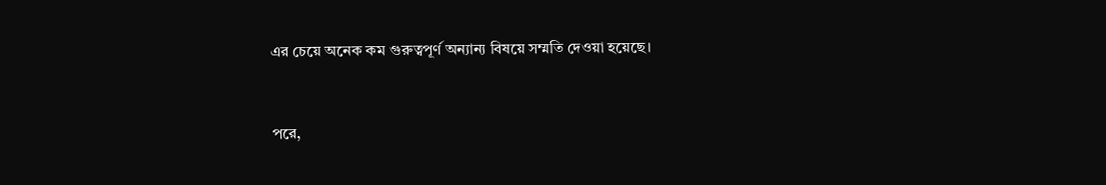এর চেয়ে অনেক কম গুরুত্বপূর্ণ অন্যান্য বিষয়ে সম্মতি দেওয়া হয়েছে।


পরে,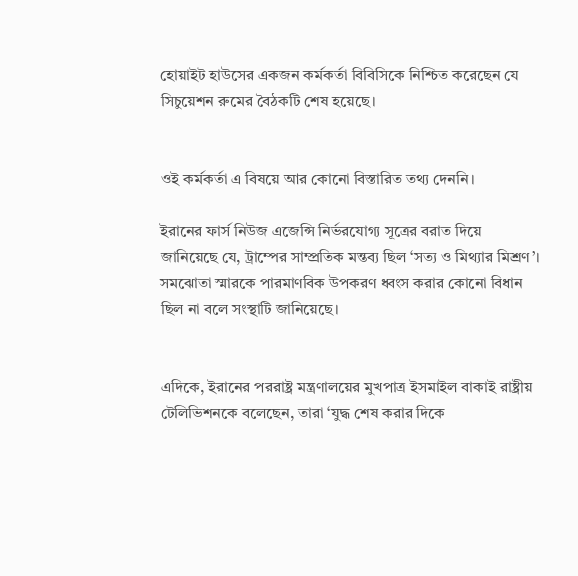হোয়াইট হাউসের একজন কর্মকর্তা বিবিসিকে নিশ্চিত করেছেন যে সিচুয়েশন রুমের বৈঠকটি শেষ হয়েছে।


ওই কর্মকর্তা এ বিষয়ে আর কোনো বিস্তারিত তথ্য দেননি।

ইরানের ফার্স নিউজ এজেন্সি নির্ভরযোগ্য সূত্রের বরাত দিয়ে জানিয়েছে যে, ট্রাম্পের সাম্প্রতিক মন্তব্য ছিল ‘সত্য ও মিথ্যার মিশ্রণ’। সমঝোতা স্মারকে পারমাণবিক উপকরণ ধ্বংস করার কোনো বিধান ছিল না বলে সংস্থাটি জানিয়েছে।


এদিকে, ইরানের পররাষ্ট্র মন্ত্রণালয়ের মুখপাত্র ইসমাইল বাকাই রাষ্ট্রীয় টেলিভিশনকে বলেছেন, তারা ‘যুদ্ধ শেষ করার দিকে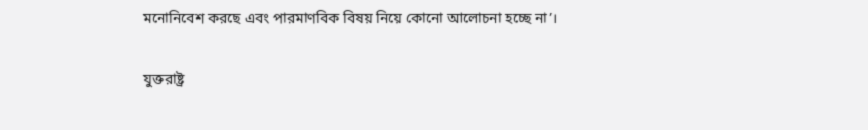মনোনিবেশ করছে এবং পারমাণবিক বিষয় নিয়ে কোনো আলোচনা হচ্ছে না’।


যুক্তরাষ্ট্র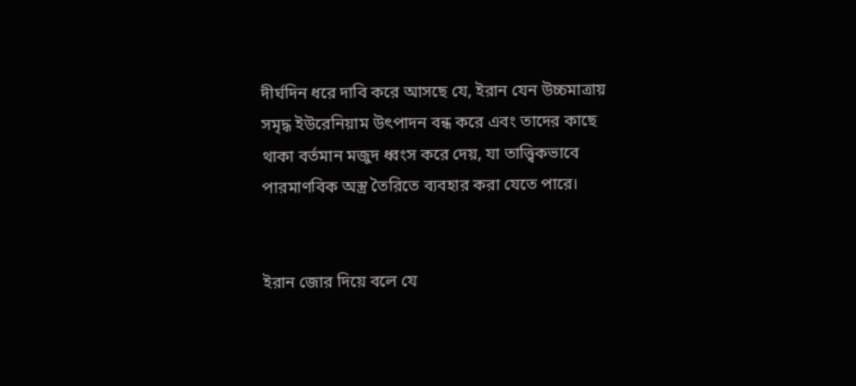দীর্ঘদিন ধরে দাবি করে আসছে যে, ইরান যেন উচ্চমাত্রায় সমৃদ্ধ ইউরেনিয়াম উৎপাদন বন্ধ করে এবং তাদের কাছে থাকা বর্তমান মজুদ ধ্বংস করে দেয়, যা তাত্ত্বিকভাবে পারমাণবিক অস্ত্র তৈরিতে ব্যবহার করা যেতে পারে।


ইরান জোর দিয়ে বলে যে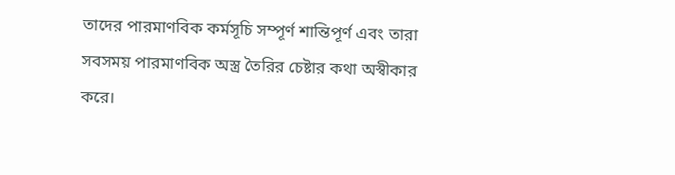তাদের পারমাণবিক কর্মসূচি সম্পূর্ণ শান্তিপূর্ণ এবং তারা সবসময় পারমাণবিক অস্ত্র তৈরির চেষ্টার কথা অস্বীকার করে।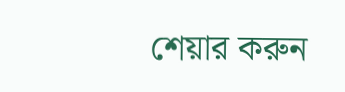শেয়ার করুন